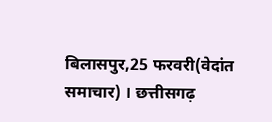बिलासपुर,25 फरवरी(वेदांत समाचार) । छत्तीसगढ़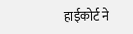हाईकोर्ट ने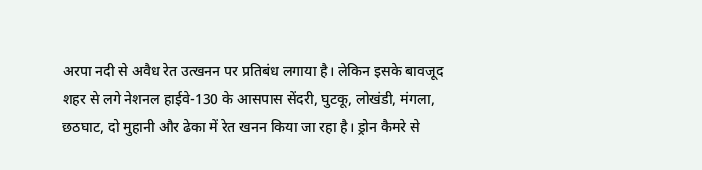अरपा नदी से अवैध रेत उत्खनन पर प्रतिबंध लगाया है। लेकिन इसके बावजूद शहर से लगे नेशनल हाईवे-130 के आसपास सेंदरी, घुटकू, लोखंडी, मंगला, छठघाट, दो मुहानी और ढेका में रेत खनन किया जा रहा है। ड्रोन कैमरे से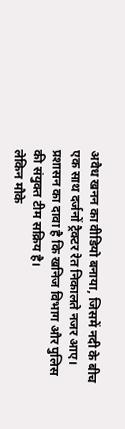अवैध खनन का वीडियो बनाया, जिसमें नदी के बीच एक साथ दर्जनों ट्रैक्टर रेत निकालते नजर आए। प्रशासन का दावा है कि खनिज विभाग और पुलिस की संयुक्त टीम सक्रिय है।
लेकिन मौके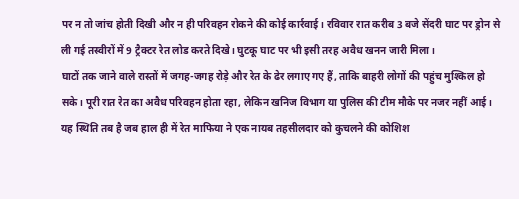पर न तो जांच होती दिखी और न ही परिवहन रोकने की कोई कार्रवाई। रविवार रात करीब 3 बजे सेंदरी घाट पर ड्रोन से ली गई तस्वीरों में 9 ट्रैक्टर रेत लोड करते दिखे। घुटकू घाट पर भी इसी तरह अवैध खनन जारी मिला।
घाटों तक जाने वाले रास्तों में जगह-जगह रोड़े और रेत के ढेर लगाए गए हैं, ताकि बाहरी लोगों की पहुंच मुश्किल हो सके। पूरी रात रेत का अवैध परिवहन होता रहा, लेकिन खनिज विभाग या पुलिस की टीम मौके पर नजर नहीं आई। यह स्थिति तब है जब हाल ही में रेत माफिया ने एक नायब तहसीलदार को कुचलने की कोशिश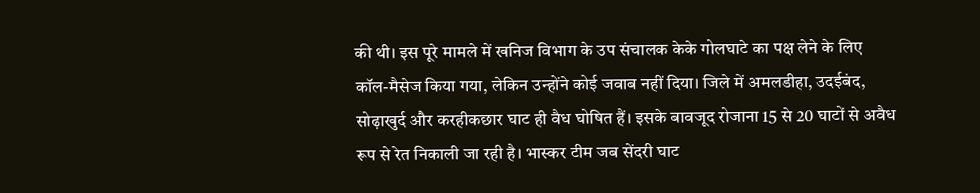की थी। इस पूरे मामले में खनिज विभाग के उप संचालक केके गोलघाटे का पक्ष लेने के लिए कॉल-मैसेज किया गया, लेकिन उन्होंने कोई जवाब नहीं दिया। जिले में अमलडीहा, उदईबंद, सोढ़ाखुर्द और करहीकछार घाट ही वैध घोषित हैं। इसके बावजूद रोजाना 15 से 20 घाटों से अवैध रूप से रेत निकाली जा रही है। भास्कर टीम जब सेंदरी घाट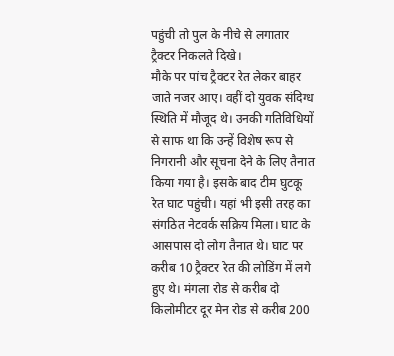पहुंची तो पुल के नीचे से लगातार ट्रैक्टर निकलते दिखे।
मौके पर पांच ट्रैक्टर रेत लेकर बाहर जाते नजर आए। वहीं दो युवक संदिग्ध स्थिति में मौजूद थे। उनकी गतिविधियों से साफ था कि उन्हें विशेष रूप से निगरानी और सूचना देने के लिए तैनात किया गया है। इसके बाद टीम घुटकू रेत घाट पहुंची। यहां भी इसी तरह का संगठित नेटवर्क सक्रिय मिला। घाट के आसपास दो लोग तैनात थे। घाट पर करीब 10 ट्रैक्टर रेत की लोडिंग में लगे हुए थे। मंगला रोड से करीब दो किलोमीटर दूर मेन रोड से करीब 200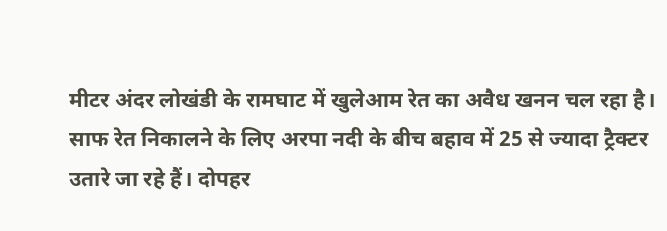मीटर अंदर लोखंडी के रामघाट में खुलेआम रेत का अवैध खनन चल रहा है। साफ रेत निकालने के लिए अरपा नदी के बीच बहाव में 25 से ज्यादा ट्रैक्टर उतारे जा रहे हैं। दोपहर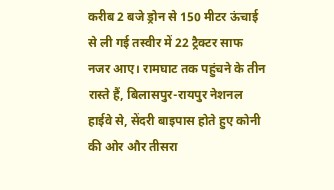करीब 2 बजे ड्रोन से 150 मीटर ऊंचाई से ली गई तस्वीर में 22 ट्रैक्टर साफ नजर आए। रामघाट तक पहुंचने के तीन रास्ते हैं, बिलासपुर-रायपुर नेशनल हाईवे से, सेंदरी बाइपास होते हुए कोनी की ओर और तीसरा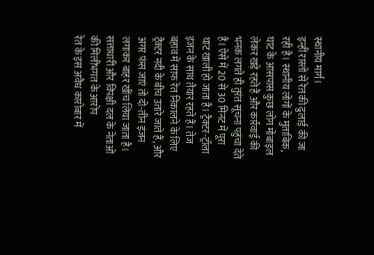स्थानीय मार्ग।
इन्हीं रास्तों से रेत की ढुलाई की जा रही है। स्थानीय लोगों के मुताबिक, घाट के आसपास कुछ लोग मोबाइल लेकर खड़े रहते हैं और कार्रवाई की भनक लगते ही तुरंत सूचना पहुंचा देते हैं। ऐसे में 20 से 30 मिनट में पूरा घाट खाली हो जाता है। ट्रैक्टर-ट्रॉला इंजन के साथ तैयार रहते हैं। तेज बहाव में साफ रेत निकालने के लिए ट्रैक्टर नदी के बीच उतारे जाते हैं, और अगर फंस जाएं तो दो-तीन इंजन लगाकर बाहर खींच लिया जाता है।
सत्ताधारी और विपक्षी दल के नेताओं की मिलीभगत के आरोप
रेत के इस अवैध कारोबार में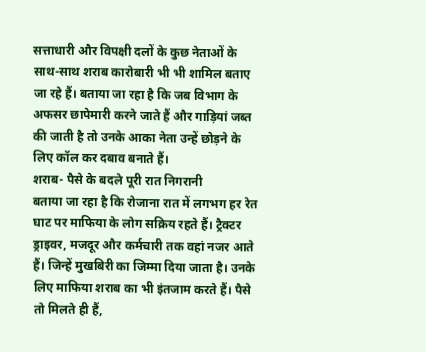सत्ताधारी और विपक्षी दलों के कुछ नेताओं के साथ-साथ शराब कारोबारी भी भी शामिल बताए जा रहे हैं। बताया जा रहा है कि जब विभाग के अफसर छापेमारी करने जाते हैं और गाड़ियां जब्त की जाती है तो उनके आका नेता उन्हें छोड़ने के लिए कॉल कर दबाव बनाते हैं।
शराब- पैसे के बदले पूरी रात निगरानी
बताया जा रहा है कि रोजाना रात में लगभग हर रेत घाट पर माफिया के लोग सक्रिय रहते हैं। ट्रैक्टर ड्राइवर, मजदूर और कर्मचारी तक वहां नजर आते हैं। जिन्हें मुखबिरी का जिम्मा दिया जाता है। उनके लिए माफिया शराब का भी इंतजाम करते हैं। पैसे तो मिलते ही हैं,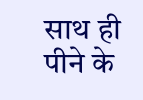साथ ही पीने के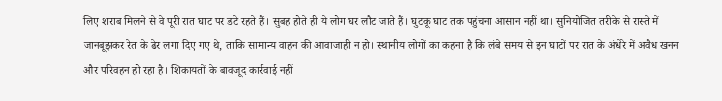लिए शराब मिलने से वे पूरी रात घाट पर डटे रहते हैं। सुबह होते ही ये लोग घर लौट जाते हैं। घुटकू घाट तक पहुंचना आसान नहीं था। सुनियोजित तरीके से रास्ते में जानबूझकर रेत के ढेर लगा दिए गए थे, ताकि सामान्य वाहन की आवाजाही न हो। स्थानीय लोगों का कहना है कि लंबे समय से इन घाटों पर रात के अंधेरे में अवैध खनन और परिवहन हो रहा है। शिकायतों के बावजूद कार्रवाई नहीं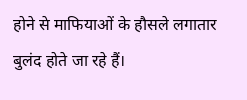होने से माफियाओं के हौसले लगातार बुलंद होते जा रहे हैं।